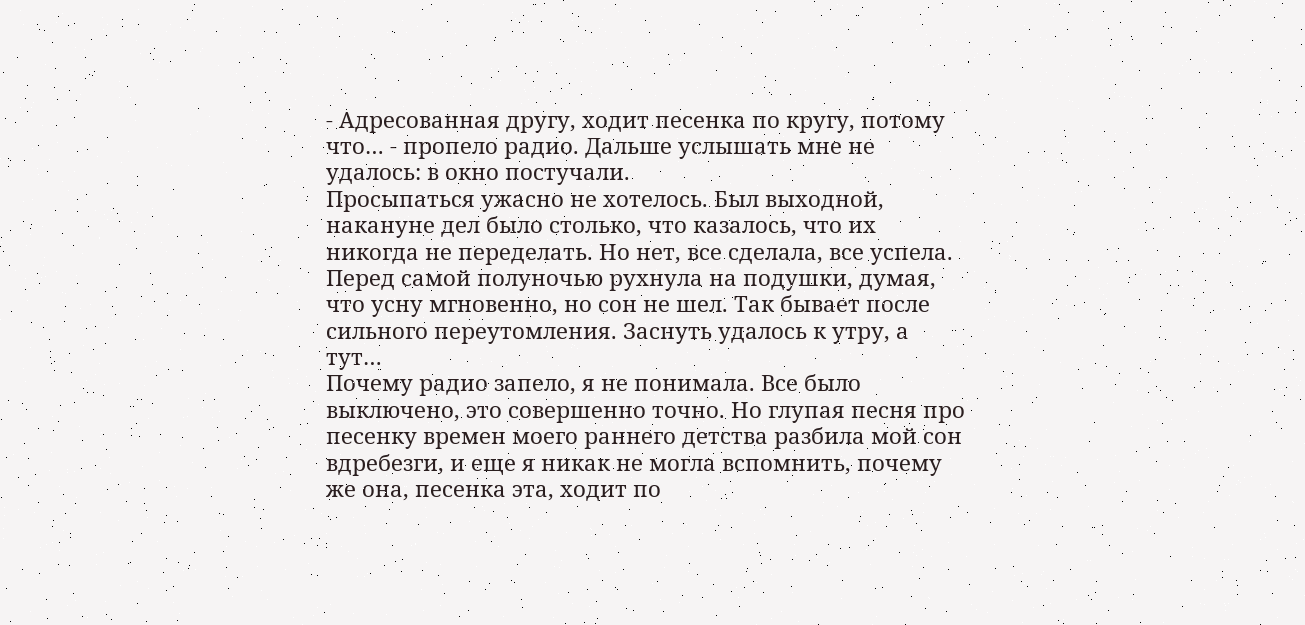- Адресованная другу, ходит песенка по кругу, потому что… - пропело радио. Дальше услышать мне не удалось: в окно постучали.
Просыпаться ужасно не хотелось. Был выходной, накануне дел было столько, что казалось, что их никогда не переделать. Но нет, все сделала, все успела. Перед самой полуночью рухнула на подушки, думая, что усну мгновенно, но сон не шел. Так бывает после сильного переутомления. Заснуть удалось к утру, а тут…
Почему радио запело, я не понимала. Все было выключено, это совершенно точно. Но глупая песня про песенку времен моего раннего детства разбила мой сон вдребезги, и еще я никак не могла вспомнить, почему же она, песенка эта, ходит по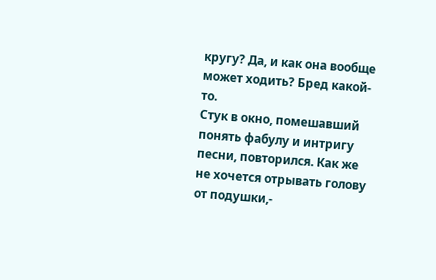кругу? Да, и как она вообще может ходить? Бред какой-то.
Стук в окно, помешавший понять фабулу и интригу песни, повторился. Как же не хочется отрывать голову от подушки,-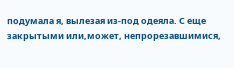подумала я, вылезая из-под одеяла. С еще закрытыми или,может, непрорезавшимися,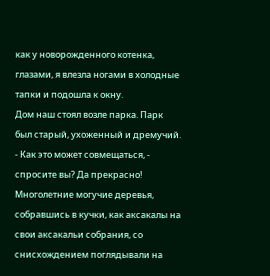как у новорожденного котенка, глазами, я влезла ногами в холодные тапки и подошла к окну.
Дом наш стоял возле парка. Парк был старый, ухоженный и дремучий. - Как это может совмещаться, - спросите вы? Да прекрасно! Многолетние могучие деревья, собравшись в кучки, как аксакалы на свои аксакальи собрания, со снисхождением поглядывали на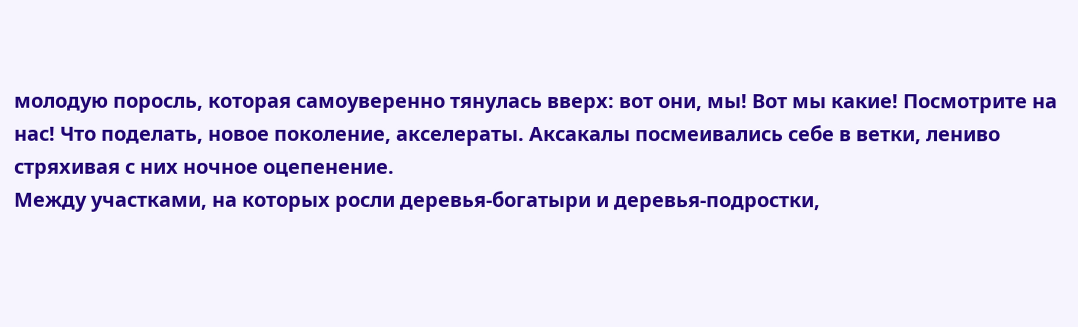молодую поросль, которая самоуверенно тянулась вверх: вот они, мы! Вот мы какие! Посмотрите на нас! Что поделать, новое поколение, акселераты. Аксакалы посмеивались себе в ветки, лениво стряхивая с них ночное оцепенение.
Между участками, на которых росли деревья-богатыри и деревья-подростки,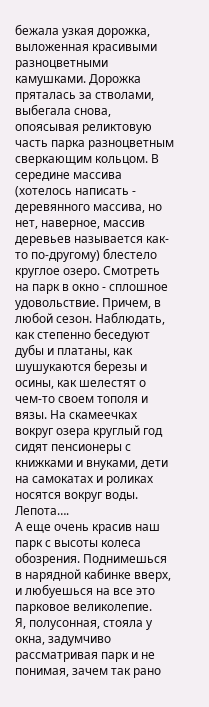бежала узкая дорожка, выложенная красивыми разноцветными камушками. Дорожка пряталась за стволами, выбегала снова, опоясывая реликтовую часть парка разноцветным сверкающим кольцом. В середине массива (хотелось написать - деревянного массива, но нет, наверное, массив деревьев называется как-то по-другому) блестело круглое озеро. Смотреть на парк в окно - сплошное удовольствие. Причем, в любой сезон. Наблюдать, как степенно беседуют дубы и платаны, как шушукаются березы и осины, как шелестят о чем-то своем тополя и вязы. На скамеечках вокруг озера круглый год сидят пенсионеры с книжками и внуками, дети на самокатах и роликах носятся вокруг воды.
Лепота….
А еще очень красив наш парк с высоты колеса обозрения. Поднимешься в нарядной кабинке вверх, и любуешься на все это парковое великолепие.
Я, полусонная, стояла у окна, задумчиво рассматривая парк и не понимая, зачем так рано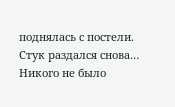поднялась с постели.
Стук раздался снова…
Никого не было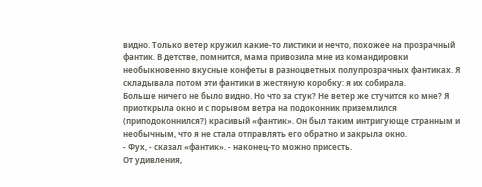видно. Только ветер кружил какие-то листики и нечто, похожее на прозрачный фантик. В детстве, помнится, мама привозила мне из командировки необыкновенно вкусные конфеты в разноцветных полупрозрачных фантиках. Я складывала потом эти фантики в жестяную коробку: я их собирала.
Больше ничего не было видно. Но что за стук? Не ветер же стучится ко мне? Я приоткрыла окно и с порывом ветра на подоконник приземлился (приподоконнился?) красивый «фантик». Он был таким интригующе странным и необычным, что я не стала отправлять его обратно и закрыла окно.
- Фух, - сказал «фантик». - наконец-то можно присесть.
От удивления,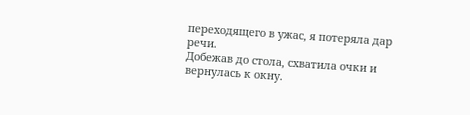переходящего в ужас, я потеряла дар речи.
Добежав до стола, схватила очки и вернулась к окну.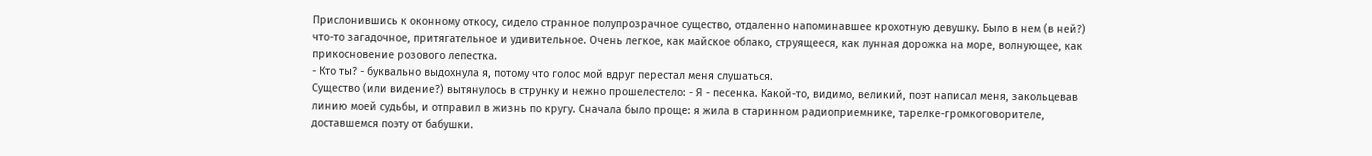Прислонившись к оконному откосу, сидело странное полупрозрачное существо, отдаленно напоминавшее крохотную девушку. Было в нем (в ней?) что-то загадочное, притягательное и удивительное. Очень легкое, как майское облако, струящееся, как лунная дорожка на море, волнующее, как прикосновение розового лепестка.
- Кто ты? - буквально выдохнула я, потому что голос мой вдруг перестал меня слушаться.
Существо (или видение?) вытянулось в струнку и нежно прошелестело: - Я - песенка. Какой-то, видимо, великий, поэт написал меня, закольцевав линию моей судьбы, и отправил в жизнь по кругу. Сначала было проще: я жила в старинном радиоприемнике, тарелке-громкоговорителе, доставшемся поэту от бабушки.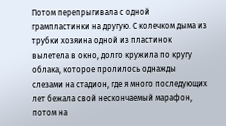Потом перепрыгивала с одной грампластинки на другую. С колечком дыма из трубки хозяина одной из пластинок вылетела в окно, долго кружила по кругу облака, которое пролилось однажды слезами на стадион, где я много последующих лет бежала свой нескончаемый марафон, потом на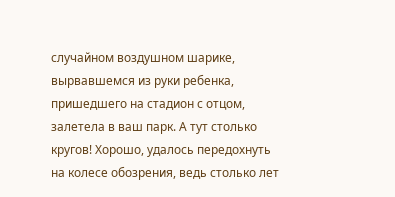случайном воздушном шарике, вырвавшемся из руки ребенка, пришедшего на стадион с отцом, залетела в ваш парк. А тут столько кругов! Хорошо, удалось передохнуть на колесе обозрения, ведь столько лет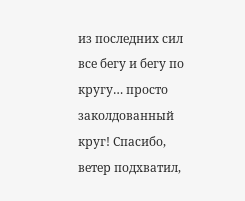из последних сил все бегу и бегу по кругу… просто заколдованный круг! Спасибо, ветер подхватил,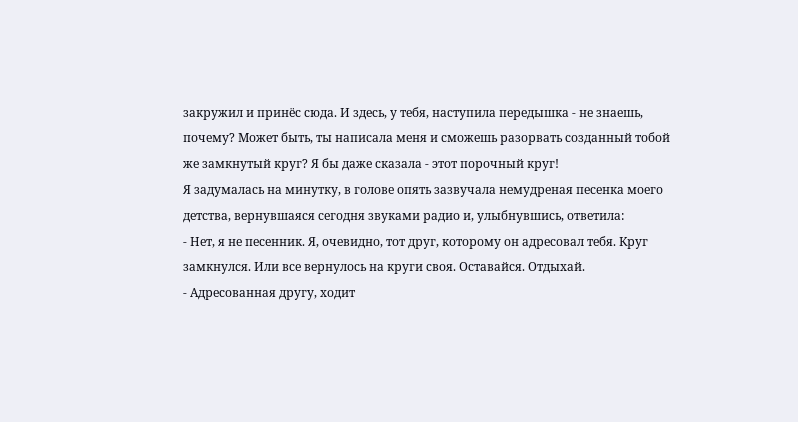закружил и принёс сюда. И здесь, у тебя, наступила передышка - не знаешь, почему? Может быть, ты написала меня и сможешь разорвать созданный тобой же замкнутый круг? Я бы даже сказала - этот порочный круг!
Я задумалась на минутку, в голове опять зазвучала немудреная песенка моего детства, вернувшаяся сегодня звуками радио и, улыбнувшись, ответила:
- Нет, я не песенник. Я, очевидно, тот друг, которому он адресовал тебя. Круг замкнулся. Или все вернулось на круги своя. Оставайся. Отдыхай.
- Адресованная другу, ходит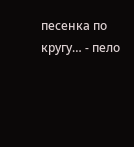песенка по кругу… - пело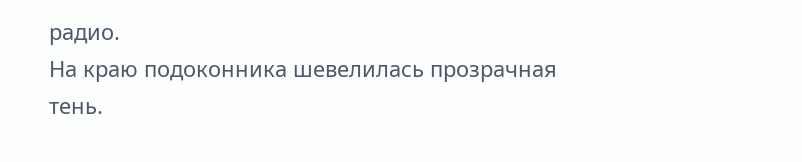радио.
На краю подоконника шевелилась прозрачная тень.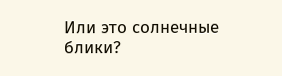Или это солнечные блики?